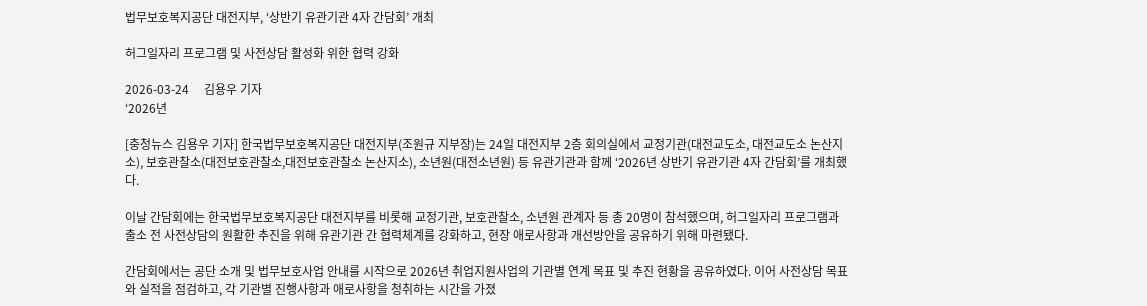법무보호복지공단 대전지부, ‘상반기 유관기관 4자 간담회’ 개최

허그일자리 프로그램 및 사전상담 활성화 위한 협력 강화

2026-03-24     김용우 기자
‘2026년

[충청뉴스 김용우 기자] 한국법무보호복지공단 대전지부(조원규 지부장)는 24일 대전지부 2층 회의실에서 교정기관(대전교도소, 대전교도소 논산지소), 보호관찰소(대전보호관찰소,대전보호관찰소 논산지소), 소년원(대전소년원) 등 유관기관과 함께 ‘2026년 상반기 유관기관 4자 간담회’를 개최했다.

이날 간담회에는 한국법무보호복지공단 대전지부를 비롯해 교정기관, 보호관찰소, 소년원 관계자 등 총 20명이 참석했으며, 허그일자리 프로그램과 출소 전 사전상담의 원활한 추진을 위해 유관기관 간 협력체계를 강화하고, 현장 애로사항과 개선방안을 공유하기 위해 마련됐다.

간담회에서는 공단 소개 및 법무보호사업 안내를 시작으로 2026년 취업지원사업의 기관별 연계 목표 및 추진 현황을 공유하였다. 이어 사전상담 목표와 실적을 점검하고, 각 기관별 진행사항과 애로사항을 청취하는 시간을 가졌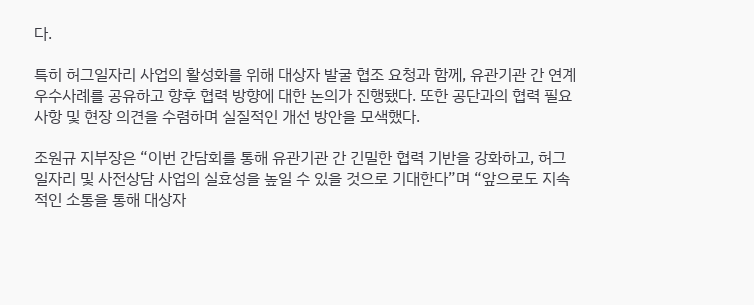다.

특히 허그일자리 사업의 활성화를 위해 대상자 발굴 협조 요청과 함께, 유관기관 간 연계 우수사례를 공유하고 향후 협력 방향에 대한 논의가 진행됐다. 또한 공단과의 협력 필요사항 및 현장 의견을 수렴하며 실질적인 개선 방안을 모색했다.

조원규 지부장은 “이번 간담회를 통해 유관기관 간 긴밀한 협력 기반을 강화하고, 허그일자리 및 사전상담 사업의 실효성을 높일 수 있을 것으로 기대한다”며 “앞으로도 지속적인 소통을 통해 대상자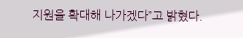지원을 확대해 나가겠다”고 밝혔다.